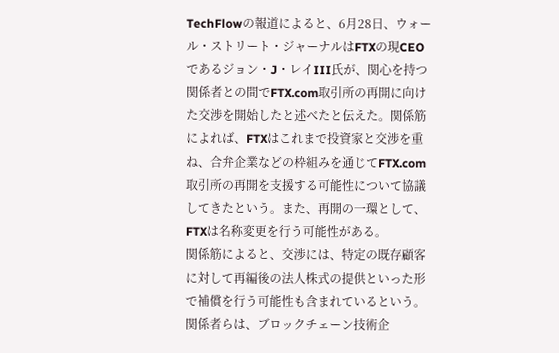TechFlowの報道によると、6月28日、ウォール・ストリート・ジャーナルはFTXの現CEOであるジョン・J・レイIII氏が、関心を持つ関係者との間でFTX.com取引所の再開に向けた交渉を開始したと述べたと伝えた。関係筋によれば、FTXはこれまで投資家と交渉を重ね、合弁企業などの枠組みを通じてFTX.com取引所の再開を支援する可能性について協議してきたという。また、再開の一環として、FTXは名称変更を行う可能性がある。
関係筋によると、交渉には、特定の既存顧客に対して再編後の法人株式の提供といった形で補償を行う可能性も含まれているという。関係者らは、ブロックチェーン技術企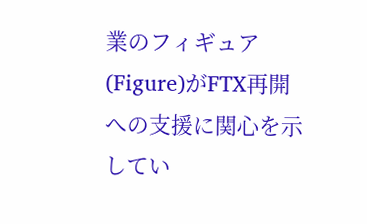業のフィギュア(Figure)がFTX再開への支援に関心を示してい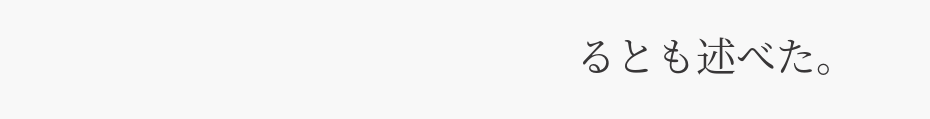るとも述べた。